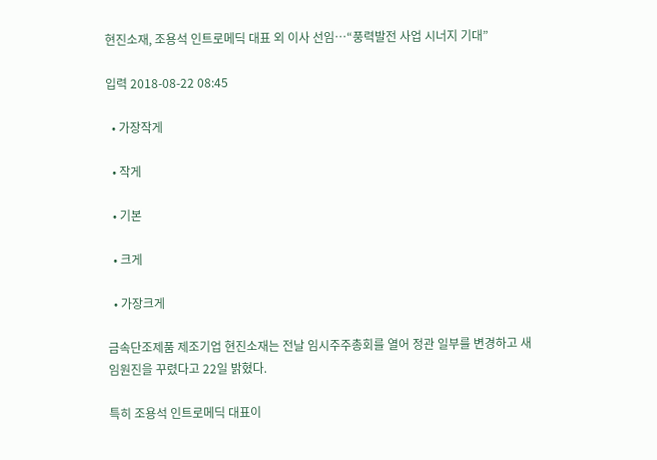현진소재, 조용석 인트로메딕 대표 외 이사 선임…“풍력발전 사업 시너지 기대”

입력 2018-08-22 08:45

  • 가장작게

  • 작게

  • 기본

  • 크게

  • 가장크게

금속단조제품 제조기업 현진소재는 전날 임시주주총회를 열어 정관 일부를 변경하고 새 임원진을 꾸렸다고 22일 밝혔다.

특히 조용석 인트로메딕 대표이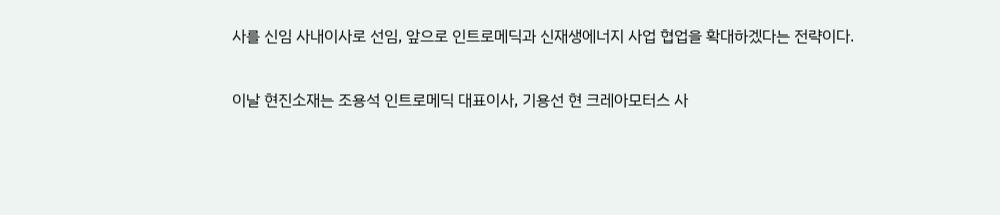사를 신임 사내이사로 선임, 앞으로 인트로메딕과 신재생에너지 사업 협업을 확대하겠다는 전략이다.

이날 현진소재는 조용석 인트로메딕 대표이사, 기용선 현 크레아모터스 사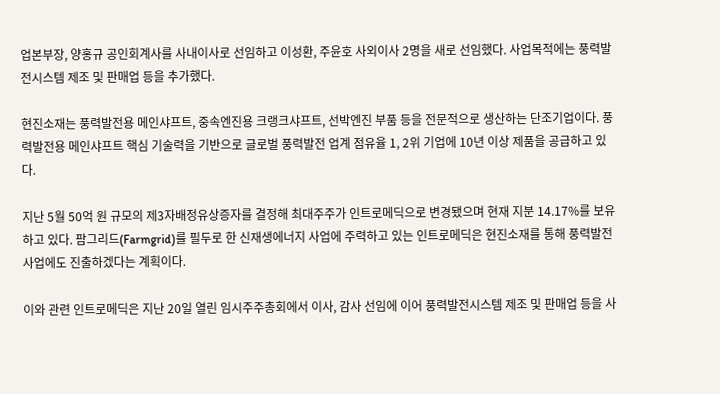업본부장, 양홍규 공인회계사를 사내이사로 선임하고 이성환, 주윤호 사외이사 2명을 새로 선임했다. 사업목적에는 풍력발전시스템 제조 및 판매업 등을 추가했다.

현진소재는 풍력발전용 메인샤프트, 중속엔진용 크랭크샤프트, 선박엔진 부품 등을 전문적으로 생산하는 단조기업이다. 풍력발전용 메인샤프트 핵심 기술력을 기반으로 글로벌 풍력발전 업계 점유율 1, 2위 기업에 10년 이상 제품을 공급하고 있다.

지난 5월 50억 원 규모의 제3자배정유상증자를 결정해 최대주주가 인트로메딕으로 변경됐으며 현재 지분 14.17%를 보유하고 있다. 팜그리드(Farmgrid)를 필두로 한 신재생에너지 사업에 주력하고 있는 인트로메딕은 현진소재를 통해 풍력발전 사업에도 진출하겠다는 계획이다.

이와 관련 인트로메딕은 지난 20일 열린 임시주주총회에서 이사, 감사 선임에 이어 풍력발전시스템 제조 및 판매업 등을 사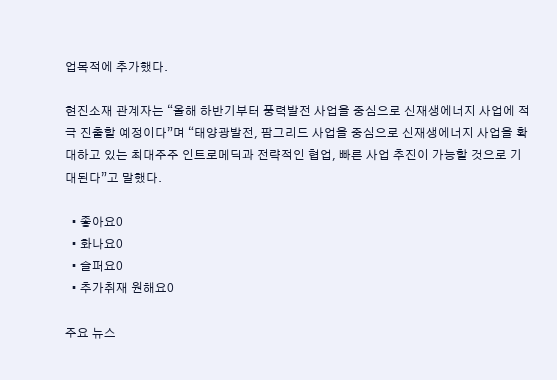업목적에 추가했다.

현진소재 관계자는 “올해 하반기부터 풍력발전 사업을 중심으로 신재생에너지 사업에 적극 진출할 예정이다”며 “태양광발전, 팜그리드 사업을 중심으로 신재생에너지 사업을 확대하고 있는 최대주주 인트로메딕과 전략적인 협업, 빠른 사업 추진이 가능할 것으로 기대된다”고 말했다.

  • 좋아요0
  • 화나요0
  • 슬퍼요0
  • 추가취재 원해요0

주요 뉴스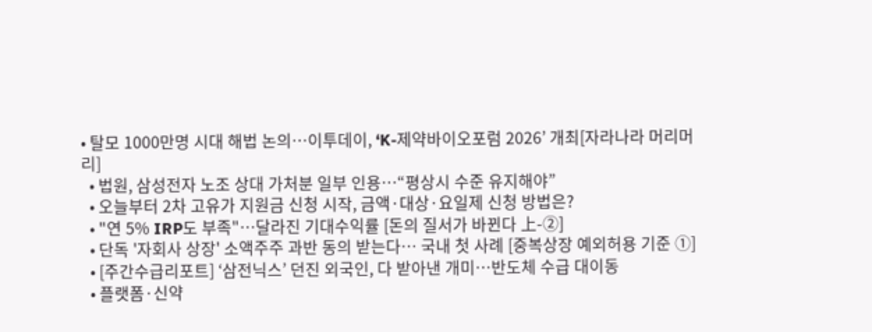• 탈모 1000만명 시대 해법 논의…이투데이, ‘K-제약바이오포럼 2026’ 개최[자라나라 머리머리]
  • 법원, 삼성전자 노조 상대 가처분 일부 인용…“평상시 수준 유지해야”
  • 오늘부터 2차 고유가 지원금 신청 시작, 금액·대상·요일제 신청 방법은?
  • "연 5% IRP도 부족"…달라진 기대수익률 [돈의 질서가 바뀐다 上-②]
  • 단독 '자회사 상장' 소액주주 과반 동의 받는다… 국내 첫 사례 [중복상장 예외허용 기준 ①]
  • [주간수급리포트] ‘삼전닉스’ 던진 외국인, 다 받아낸 개미⋯반도체 수급 대이동
  • 플랫폼·신약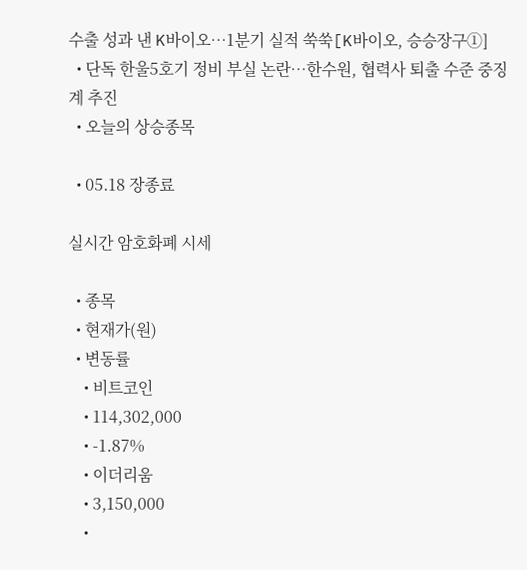수출 성과 낸 K바이오…1분기 실적 쑥쑥[K바이오, 승승장구①]
  • 단독 한울5호기 정비 부실 논란…한수원, 협력사 퇴출 수준 중징계 추진
  • 오늘의 상승종목

  • 05.18 장종료

실시간 암호화폐 시세

  • 종목
  • 현재가(원)
  • 변동률
    • 비트코인
    • 114,302,000
    • -1.87%
    • 이더리움
    • 3,150,000
    •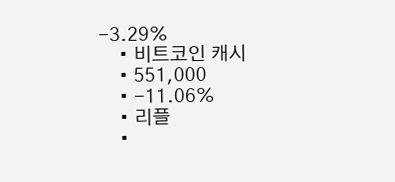-3.29%
    • 비트코인 캐시
    • 551,000
    • -11.06%
    • 리플
    •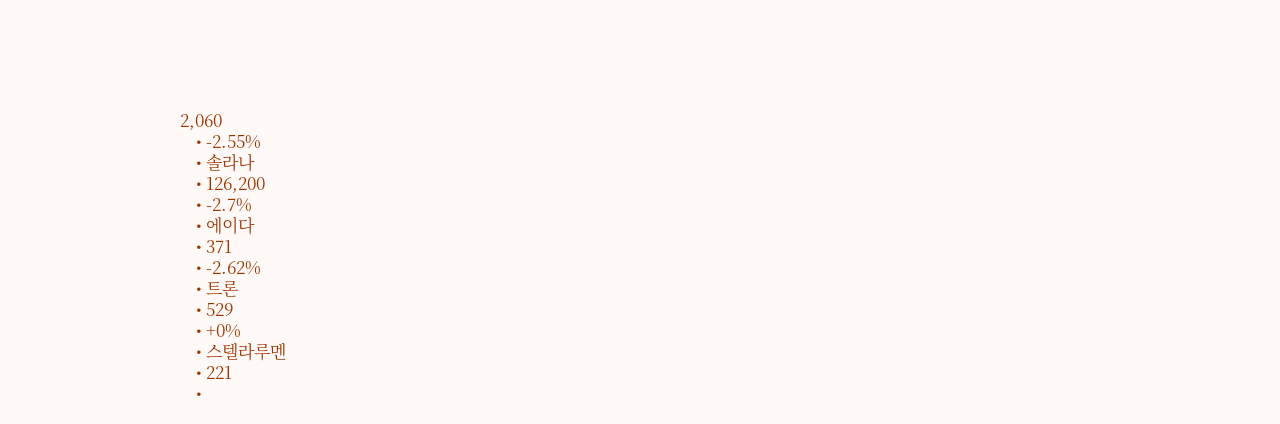2,060
    • -2.55%
    • 솔라나
    • 126,200
    • -2.7%
    • 에이다
    • 371
    • -2.62%
    • 트론
    • 529
    • +0%
    • 스텔라루멘
    • 221
    •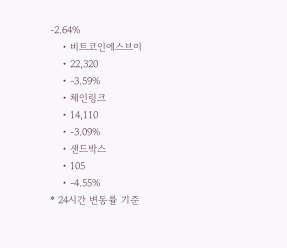-2.64%
    • 비트코인에스브이
    • 22,320
    • -3.59%
    • 체인링크
    • 14,110
    • -3.09%
    • 샌드박스
    • 105
    • -4.55%
* 24시간 변동률 기준